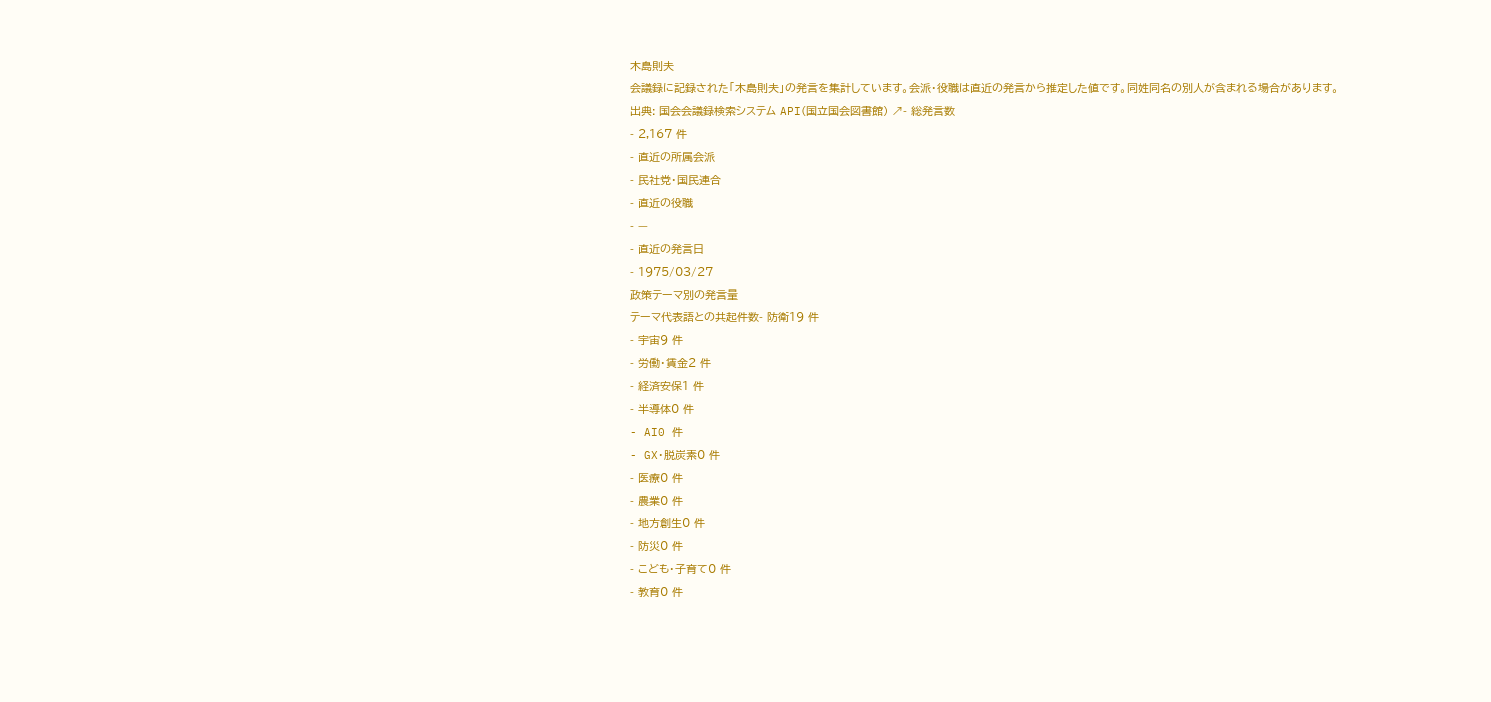木島則夫
会議録に記録された「木島則夫」の発言を集計しています。会派・役職は直近の発言から推定した値です。同姓同名の別人が含まれる場合があります。
出典: 国会会議録検索システム API(国立国会図書館) ↗- 総発言数
- 2,167 件
- 直近の所属会派
- 民社党・国民連合
- 直近の役職
- —
- 直近の発言日
- 1975/03/27
政策テーマ別の発言量
テーマ代表語との共起件数- 防衛19 件
- 宇宙9 件
- 労働・賃金2 件
- 経済安保1 件
- 半導体0 件
- AI0 件
- GX・脱炭素0 件
- 医療0 件
- 農業0 件
- 地方創生0 件
- 防災0 件
- こども・子育て0 件
- 教育0 件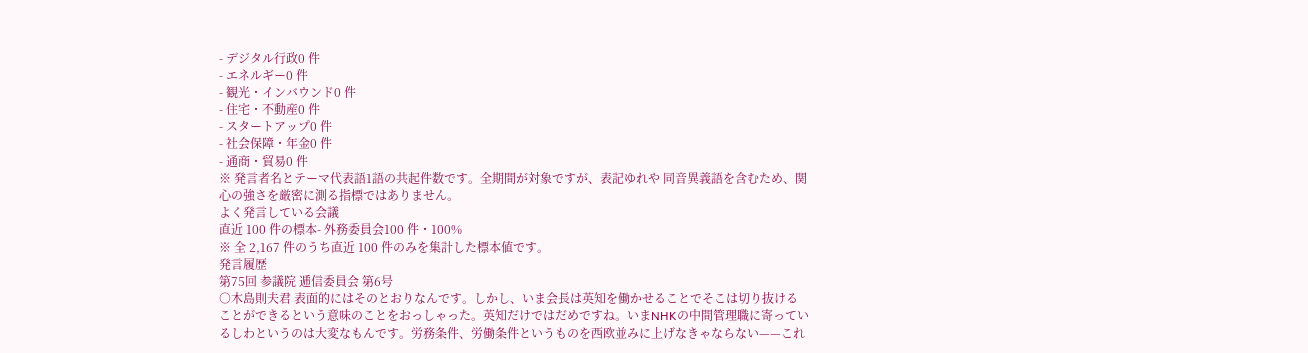- デジタル行政0 件
- エネルギー0 件
- 観光・インバウンド0 件
- 住宅・不動産0 件
- スタートアップ0 件
- 社会保障・年金0 件
- 通商・貿易0 件
※ 発言者名とテーマ代表語1語の共起件数です。全期間が対象ですが、表記ゆれや 同音異義語を含むため、関心の強さを厳密に測る指標ではありません。
よく発言している会議
直近 100 件の標本- 外務委員会100 件・100%
※ 全 2,167 件のうち直近 100 件のみを集計した標本値です。
発言履歴
第75回 参議院 逓信委員会 第6号
○木島則夫君 表面的にはそのとおりなんです。しかし、いま会長は英知を働かせることでそこは切り抜けることができるという意味のことをおっしゃった。英知だけではだめですね。いまNHKの中間管理職に寄っているしわというのは大変なもんです。労務条件、労働条件というものを西欧並みに上げなきゃならない——これ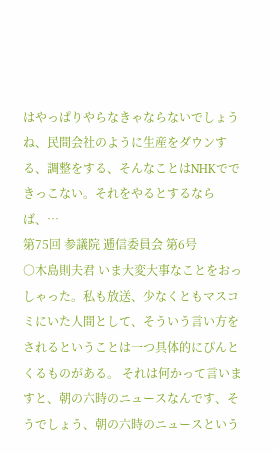はやっぱりやらなきゃならないでしょうね、民間会社のように生産をダウンする、調整をする、そんなことはNHKでできっこない。それをやるとするならば、…
第75回 参議院 逓信委員会 第6号
○木島則夫君 いま大変大事なことをおっしゃった。私も放送、少なくともマスコミにいた人間として、そういう言い方をされるということは一つ具体的にぴんとくるものがある。 それは何かって言いますと、朝の六時のニュースなんです、そうでしょう、朝の六時のニュースという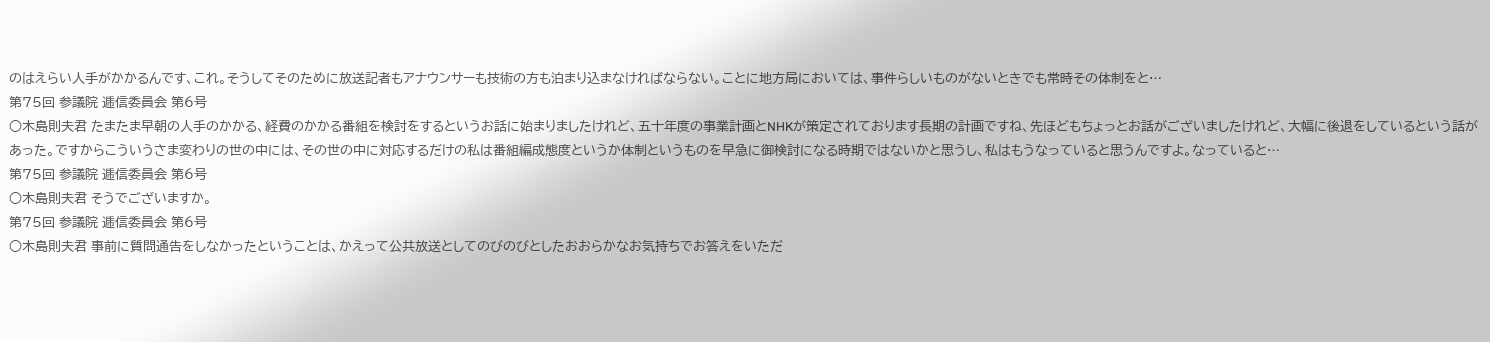のはえらい人手がかかるんです、これ。そうしてそのために放送記者もアナウンサーも技術の方も泊まり込まなければならない。ことに地方局においては、事件らしいものがないときでも常時その体制をと…
第75回 参議院 逓信委員会 第6号
○木島則夫君 たまたま早朝の人手のかかる、経費のかかる番組を検討をするというお話に始まりましたけれど、五十年度の事業計画とNHKが策定されております長期の計画ですね、先ほどもちょっとお話がございましたけれど、大幅に後退をしているという話があった。ですからこういうさま変わりの世の中には、その世の中に対応するだけの私は番組編成態度というか体制というものを早急に御検討になる時期ではないかと思うし、私はもうなっていると思うんですよ。なっていると…
第75回 参議院 逓信委員会 第6号
○木島則夫君 そうでございますか。
第75回 参議院 逓信委員会 第6号
○木島則夫君 事前に質問通告をしなかったということは、かえって公共放送としてのびのびとしたおおらかなお気持ちでお答えをいただ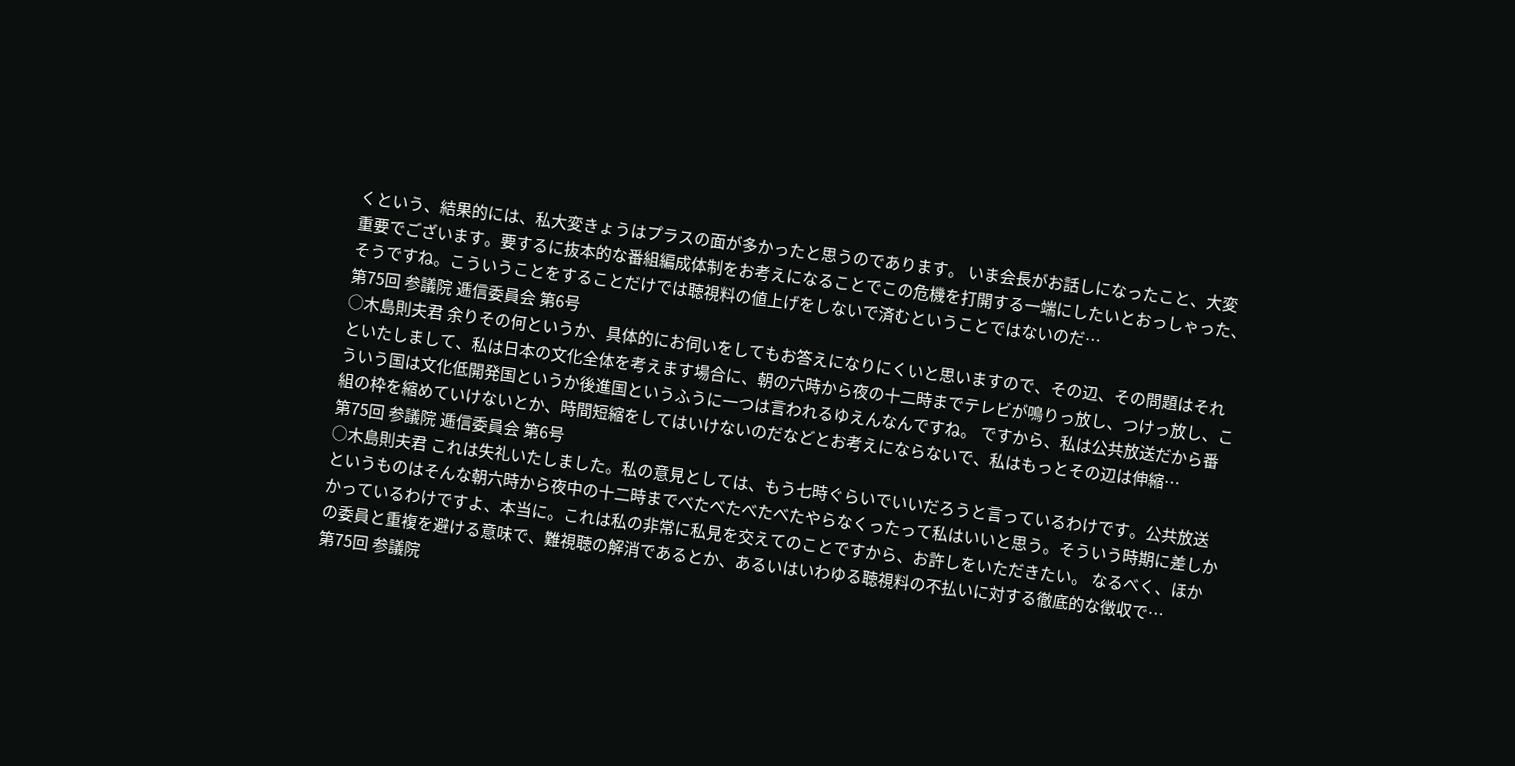くという、結果的には、私大変きょうはプラスの面が多かったと思うのであります。 いま会長がお話しになったこと、大変重要でございます。要するに抜本的な番組編成体制をお考えになることでこの危機を打開する一端にしたいとおっしゃった、そうですね。こういうことをすることだけでは聴視料の値上げをしないで済むということではないのだ…
第75回 参議院 逓信委員会 第6号
○木島則夫君 余りその何というか、具体的にお伺いをしてもお答えになりにくいと思いますので、その辺、その問題はそれといたしまして、私は日本の文化全体を考えます場合に、朝の六時から夜の十二時までテレビが鳴りっ放し、つけっ放し、こういう国は文化低開発国というか後進国というふうに一つは言われるゆえんなんですね。 ですから、私は公共放送だから番組の枠を縮めていけないとか、時間短縮をしてはいけないのだなどとお考えにならないで、私はもっとその辺は伸縮…
第75回 参議院 逓信委員会 第6号
○木島則夫君 これは失礼いたしました。私の意見としては、もう七時ぐらいでいいだろうと言っているわけです。公共放送というものはそんな朝六時から夜中の十二時までべたべたべたべたやらなくったって私はいいと思う。そういう時期に差しかかっているわけですよ、本当に。これは私の非常に私見を交えてのことですから、お許しをいただきたい。 なるべく、ほかの委員と重複を避ける意味で、難視聴の解消であるとか、あるいはいわゆる聴視料の不払いに対する徹底的な徴収で…
第75回 参議院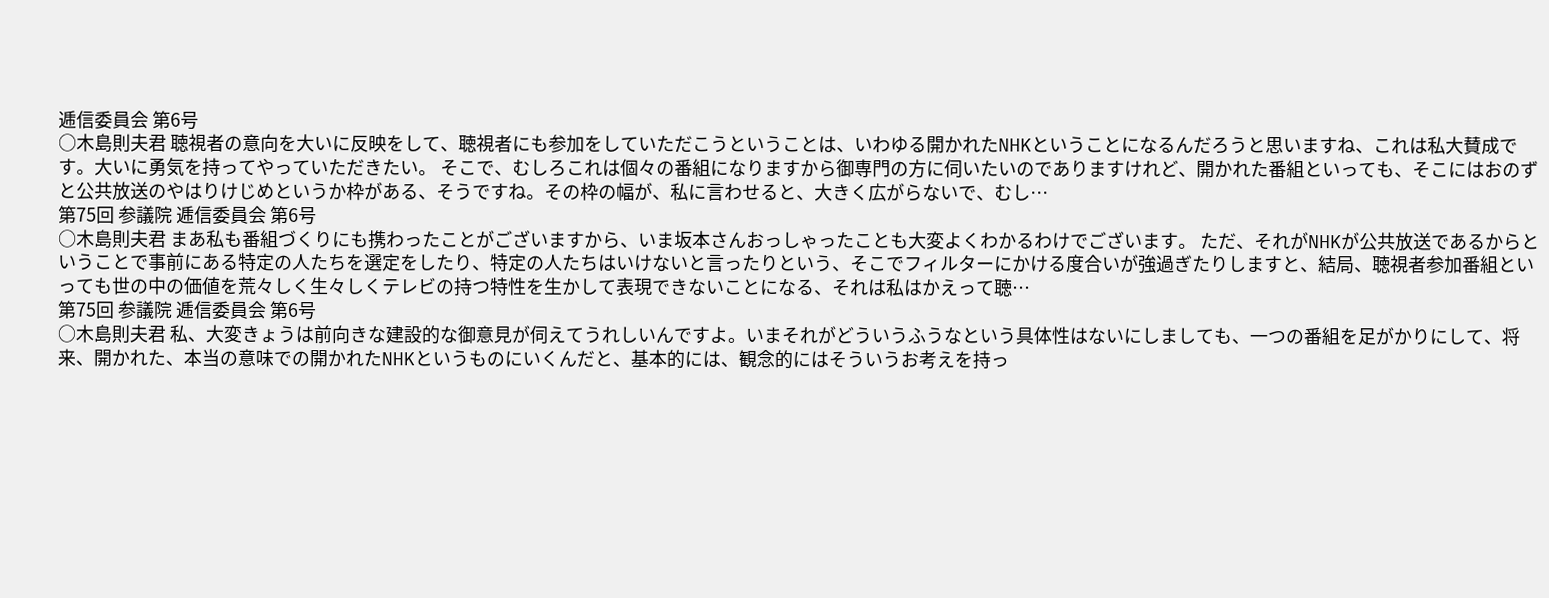逓信委員会 第6号
○木島則夫君 聴視者の意向を大いに反映をして、聴視者にも参加をしていただこうということは、いわゆる開かれたNHKということになるんだろうと思いますね、これは私大賛成です。大いに勇気を持ってやっていただきたい。 そこで、むしろこれは個々の番組になりますから御専門の方に伺いたいのでありますけれど、開かれた番組といっても、そこにはおのずと公共放送のやはりけじめというか枠がある、そうですね。その枠の幅が、私に言わせると、大きく広がらないで、むし…
第75回 参議院 逓信委員会 第6号
○木島則夫君 まあ私も番組づくりにも携わったことがございますから、いま坂本さんおっしゃったことも大変よくわかるわけでございます。 ただ、それがNHKが公共放送であるからということで事前にある特定の人たちを選定をしたり、特定の人たちはいけないと言ったりという、そこでフィルターにかける度合いが強過ぎたりしますと、結局、聴視者参加番組といっても世の中の価値を荒々しく生々しくテレビの持つ特性を生かして表現できないことになる、それは私はかえって聴…
第75回 参議院 逓信委員会 第6号
○木島則夫君 私、大変きょうは前向きな建設的な御意見が伺えてうれしいんですよ。いまそれがどういうふうなという具体性はないにしましても、一つの番組を足がかりにして、将来、開かれた、本当の意味での開かれたNHKというものにいくんだと、基本的には、観念的にはそういうお考えを持っ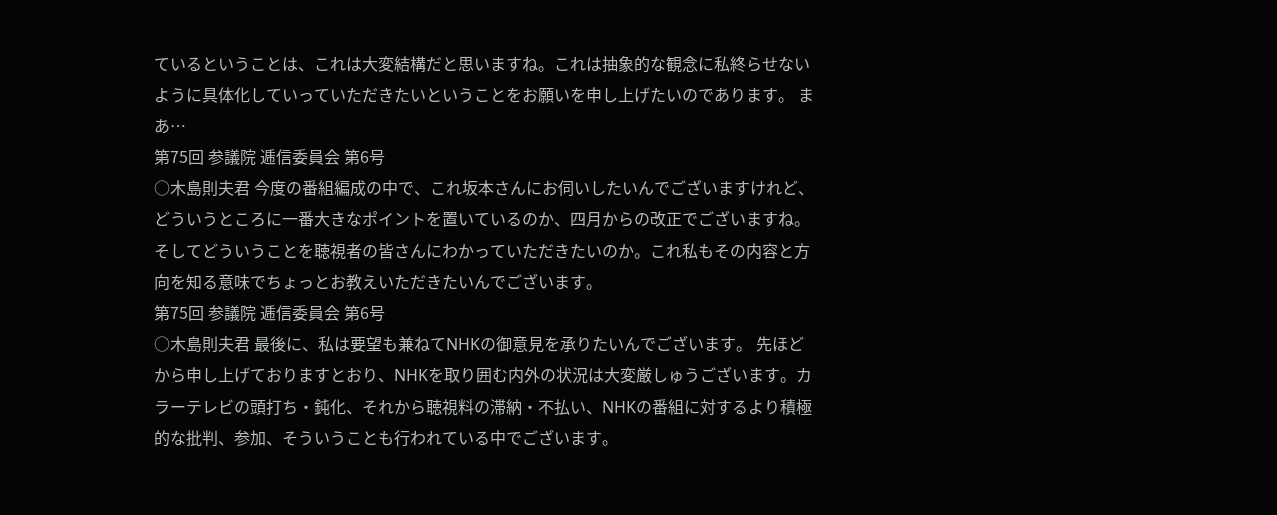ているということは、これは大変結構だと思いますね。これは抽象的な観念に私終らせないように具体化していっていただきたいということをお願いを申し上げたいのであります。 まあ…
第75回 参議院 逓信委員会 第6号
○木島則夫君 今度の番組編成の中で、これ坂本さんにお伺いしたいんでございますけれど、どういうところに一番大きなポイントを置いているのか、四月からの改正でございますね。そしてどういうことを聴視者の皆さんにわかっていただきたいのか。これ私もその内容と方向を知る意味でちょっとお教えいただきたいんでございます。
第75回 参議院 逓信委員会 第6号
○木島則夫君 最後に、私は要望も兼ねてNHKの御意見を承りたいんでございます。 先ほどから申し上げておりますとおり、NHKを取り囲む内外の状況は大変厳しゅうございます。カラーテレビの頭打ち・鈍化、それから聴視料の滞納・不払い、NHKの番組に対するより積極的な批判、参加、そういうことも行われている中でございます。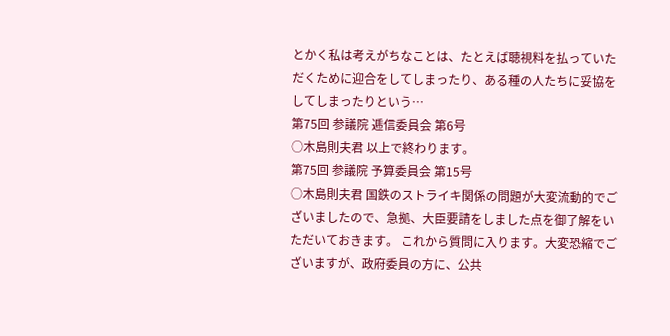とかく私は考えがちなことは、たとえば聴視料を払っていただくために迎合をしてしまったり、ある種の人たちに妥協をしてしまったりという…
第75回 参議院 逓信委員会 第6号
○木島則夫君 以上で終わります。
第75回 参議院 予算委員会 第15号
○木島則夫君 国鉄のストライキ関係の問題が大変流動的でございましたので、急拠、大臣要請をしました点を御了解をいただいておきます。 これから質問に入ります。大変恐縮でございますが、政府委員の方に、公共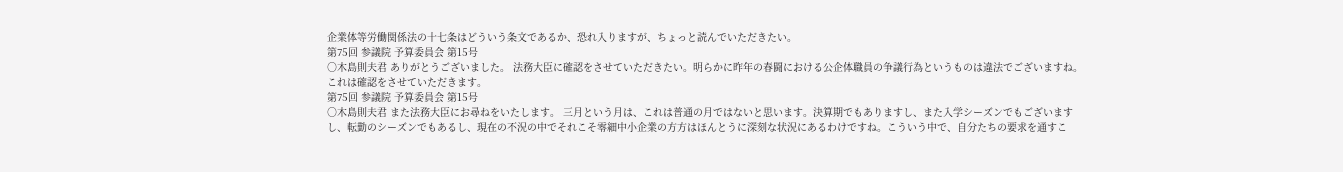企業体等労働関係法の十七条はどういう条文であるか、恐れ入りますが、ちょっと読んでいただきたい。
第75回 参議院 予算委員会 第15号
○木島則夫君 ありがとうございました。 法務大臣に確認をさせていただきたい。明らかに昨年の春闘における公企体職員の争議行為というものは違法でございますね。これは確認をさせていただきます。
第75回 参議院 予算委員会 第15号
○木島則夫君 また法務大臣にお尋ねをいたします。 三月という月は、これは普通の月ではないと思います。決算期でもありますし、また入学シーズンでもございますし、転勤のシーズンでもあるし、現在の不況の中でそれこそ零細中小企業の方方はほんとうに深刻な状況にあるわけですね。こういう中で、自分たちの要求を通すこ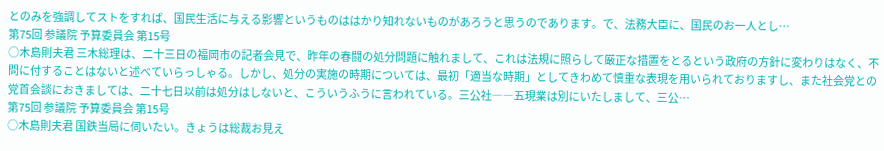とのみを強調してストをすれば、国民生活に与える影響というものははかり知れないものがあろうと思うのであります。で、法務大臣に、国民のお一人とし…
第75回 参議院 予算委員会 第15号
○木島則夫君 三木総理は、二十三日の福岡市の記者会見で、昨年の春闘の処分問題に触れまして、これは法規に照らして厳正な措置をとるという政府の方針に変わりはなく、不問に付することはないと述べていらっしゃる。しかし、処分の実施の時期については、最初「適当な時期」としてきわめて慎重な表現を用いられておりますし、また社会党との党首会談におきましては、二十七日以前は処分はしないと、こういうふうに言われている。三公社――五現業は別にいたしまして、三公…
第75回 参議院 予算委員会 第15号
○木島則夫君 国鉄当局に伺いたい。きょうは総裁お見え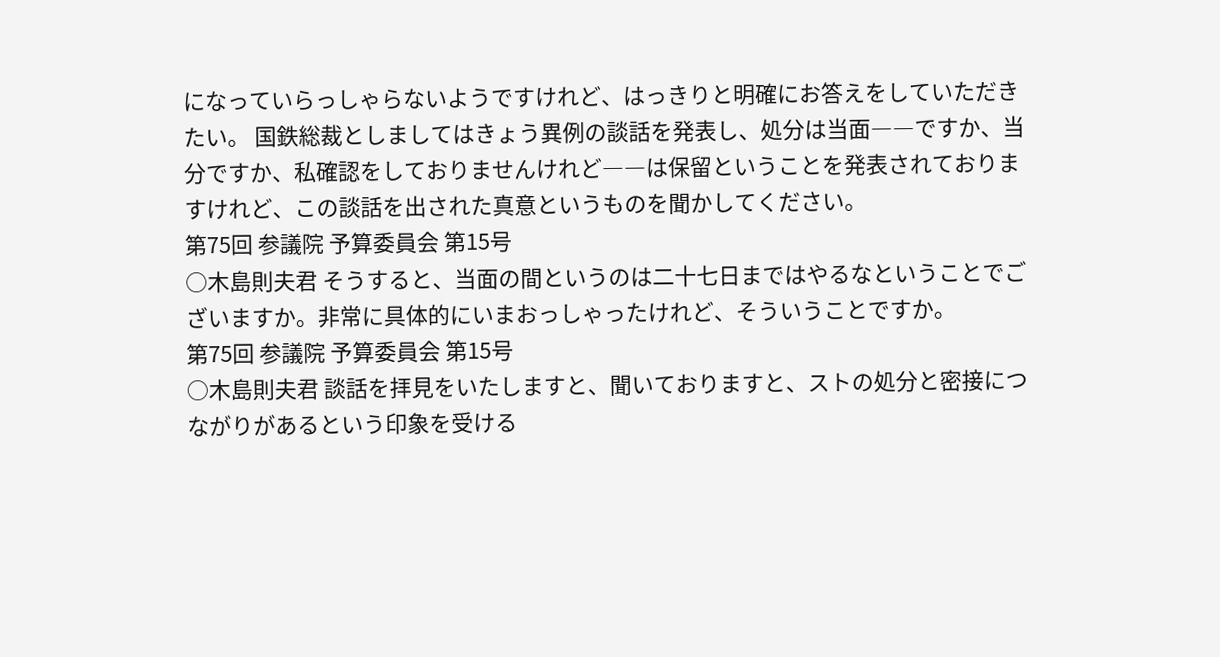になっていらっしゃらないようですけれど、はっきりと明確にお答えをしていただきたい。 国鉄総裁としましてはきょう異例の談話を発表し、処分は当面――ですか、当分ですか、私確認をしておりませんけれど――は保留ということを発表されておりますけれど、この談話を出された真意というものを聞かしてください。
第75回 参議院 予算委員会 第15号
○木島則夫君 そうすると、当面の間というのは二十七日まではやるなということでございますか。非常に具体的にいまおっしゃったけれど、そういうことですか。
第75回 参議院 予算委員会 第15号
○木島則夫君 談話を拝見をいたしますと、聞いておりますと、ストの処分と密接につながりがあるという印象を受ける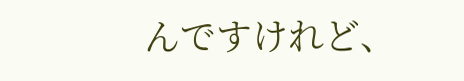んですけれど、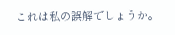これは私の誤解でしょうか。